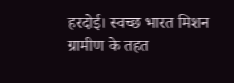हरदोई। स्वच्छ भारत मिशन ग्रामीण के तहत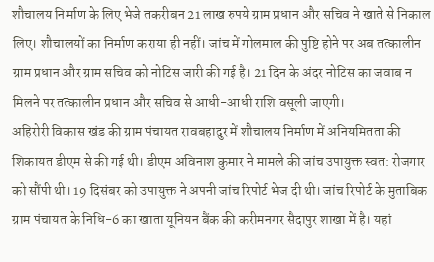शौचालय निर्माण के लिए भेजे तकरीबन 21 लाख रुपये ग्राम प्रधान और सचिव ने खाते से निकाल लिए। शौचालयों का निर्माण कराया ही नहीं। जांच में गोलमाल की पुष्टि होने पर अब तत्कालीन ग्राम प्रधान और ग्राम सचिव को नोटिस जारी की गई है। 21 दिन के अंदर नोटिस का जवाब न मिलने पर तत्कालीन प्रधान और सचिव से आधी-आधी राशि वसूली जाएगी।
अहिरोरी विकास खंड की ग्राम पंचायत रावबहादुर में शौचालय निर्माण में अनियमितता की शिकायत डीएम से की गई थी। डीएम अविनाश कुमार ने मामले की जांच उपायुक्त स्वत: रोजगार को सौंपी थी। 19 दिसंबर को उपायुक्त ने अपनी जांच रिपोर्ट भेज दी थी। जांच रिपोर्ट के मुताबिक ग्राम पंचायत के निधि-6 का खाता यूनियन बैंक की करीमनगर सैदापुर शाखा में है। यहां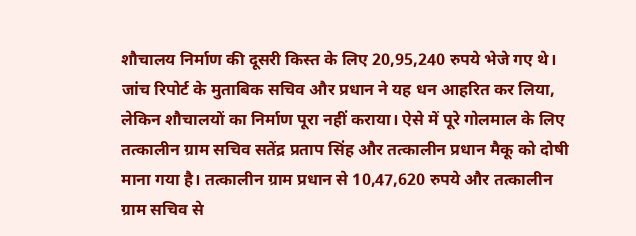शौचालय निर्माण की दूसरी किस्त के लिए 20,95,240 रुपये भेजे गए थे। जांच रिपोर्ट के मुताबिक सचिव और प्रधान ने यह धन आहरित कर लिया, लेकिन शौचालयों का निर्माण पूरा नहीं कराया। ऐसे में पूरे गोलमाल के लिए तत्कालीन ग्राम सचिव सतेंद्र प्रताप सिंह और तत्कालीन प्रधान मैकू को दोषी माना गया है। तत्कालीन ग्राम प्रधान से 10,47,620 रुपये और तत्कालीन ग्राम सचिव से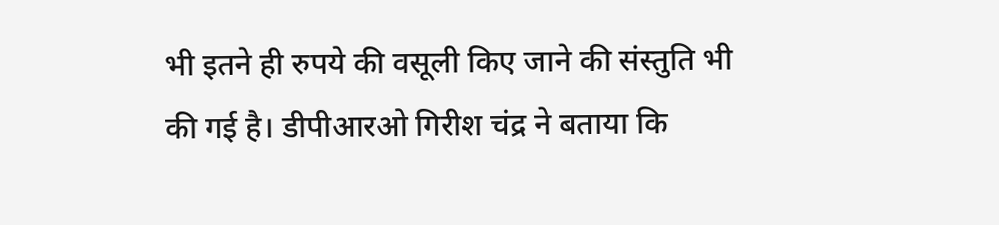भी इतने ही रुपये की वसूली किए जाने की संस्तुति भी की गई है। डीपीआरओ गिरीश चंद्र ने बताया कि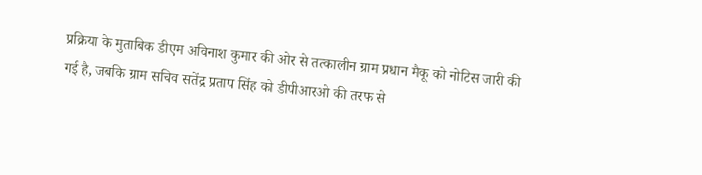प्रक्रिया के मुताबिक डीएम अविनाश कुमार की ओर से तत्कालीन ग्राम प्रधान मैकू को नोटिस जारी की गई है, जबकि ग्राम सचिव सतेंद्र प्रताप सिंह को डीपीआरओ की तरफ से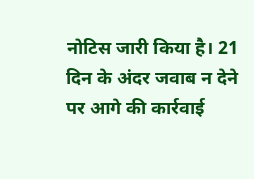नोटिस जारी किया है। 21 दिन के अंदर जवाब न देने पर आगे की कार्रवाई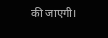की जाएगी।